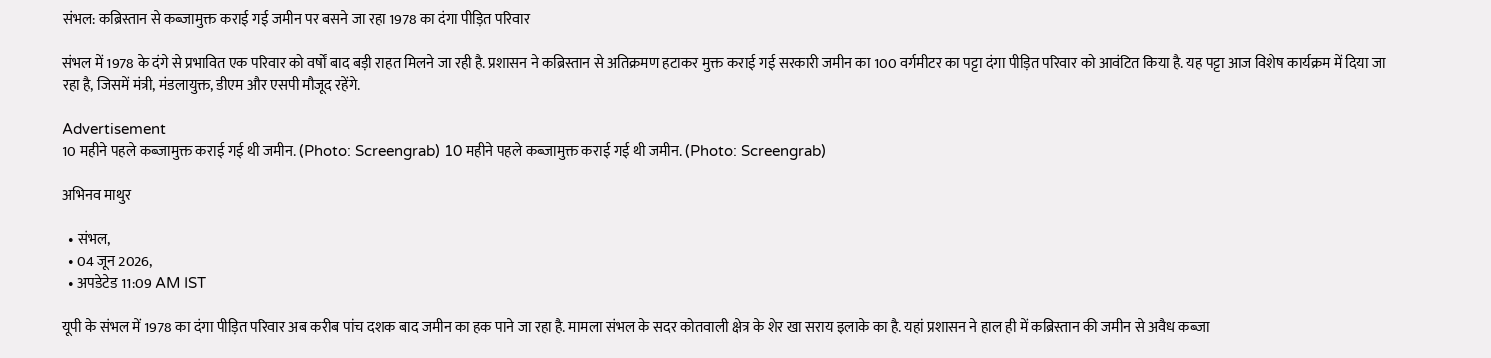संभल: कब्रिस्तान से कब्जामुक्त कराई गई जमीन पर बसने जा रहा 1978 का दंगा पीड़ित परिवार

संभल में 1978 के दंगे से प्रभावित एक परिवार को वर्षों बाद बड़ी राहत मिलने जा रही है. प्रशासन ने कब्रिस्तान से अतिक्रमण हटाकर मुक्त कराई गई सरकारी जमीन का 100 वर्गमीटर का पट्टा दंगा पीड़ित परिवार को आवंटित किया है. यह पट्टा आज विशेष कार्यक्रम में दिया जा रहा है, जिसमें मंत्री, मंडलायुक्त, डीएम और एसपी मौजूद रहेंगे.

Advertisement
10 महीने पहले कब्जामुक्त कराई गई थी जमीन. (Photo: Screengrab) 10 महीने पहले कब्जामुक्त कराई गई थी जमीन. (Photo: Screengrab)

अभिनव माथुर

  • संभल,
  • 04 जून 2026,
  • अपडेटेड 11:09 AM IST

यूपी के संभल में 1978 का दंगा पीड़ित परिवार अब करीब पांच दशक बाद जमीन का हक पाने जा रहा है. मामला संभल के सदर कोतवाली क्षेत्र के शेर खा सराय इलाके का है. यहां प्रशासन ने हाल ही में कब्रिस्तान की जमीन से अवैध कब्जा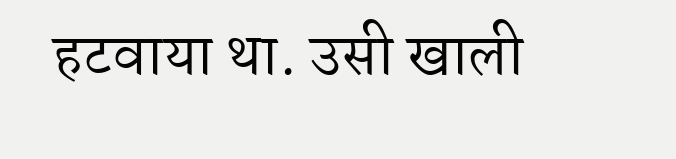हटवाया था. उसी खाली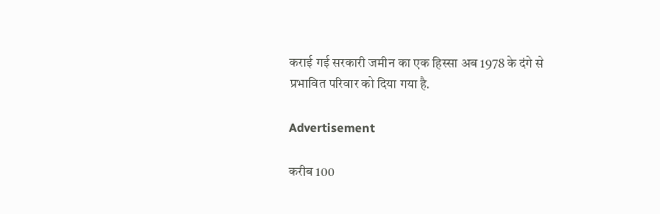कराई गई सरकारी जमीन का एक हिस्सा अब 1978 के दंगे से प्रभावित परिवार को दिया गया है.

Advertisement

करीब 100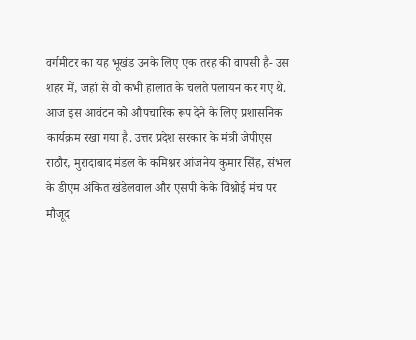वर्गमीटर का यह भूखंड उनके लिए एक तरह की वापसी है- उस शहर में, जहां से वो कभी हालात के चलते पलायन कर गए थे. आज इस आवंटन को औपचारिक रूप देने के लिए प्रशासनिक कार्यक्रम रखा गया है. उत्तर प्रदेश सरकार के मंत्री जेपीएस राठौर, मुरादाबाद मंडल के कमिश्नर आंजनेय कुमार सिंह, संभल के डीएम अंकित खंडेलवाल और एसपी केके विश्नोई मंच पर मौजूद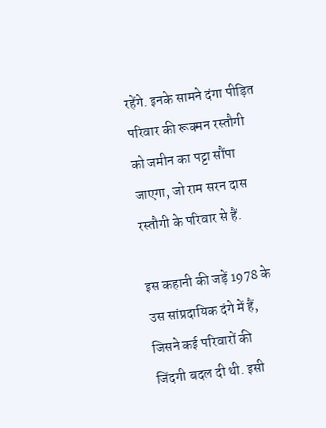रहेंगे. इनके सामने दंगा पीड़ित परिवार की रूक्मन रस्तौगी को जमीन का पट्टा सौंपा जाएगा, जो राम सरन दास रस्तौगी के परिवार से हैं.

इस कहानी की जड़ें 1978 के उस सांप्रदायिक दंगे में हैं, जिसने कई परिवारों की जिंदगी बदल दी थी. इसी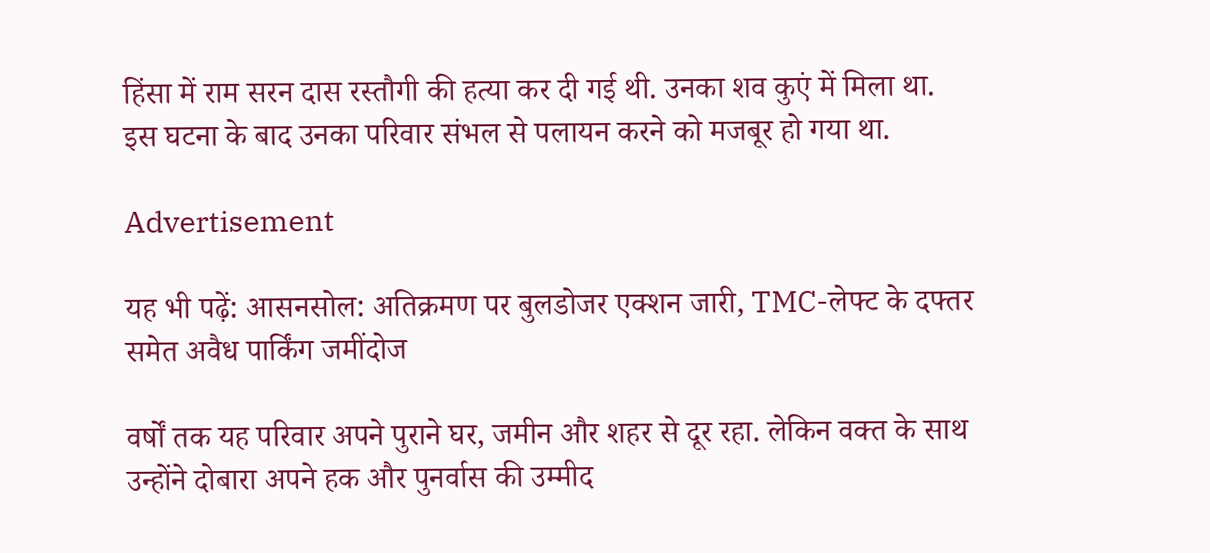हिंसा में राम सरन दास रस्तौगी की हत्या कर दी गई थी. उनका शव कुएं में मिला था. इस घटना के बाद उनका परिवार संभल से पलायन करने को मजबूर हो गया था.

Advertisement

यह भी पढ़ें: आसनसोल: अतिक्रमण पर बुलडोजर एक्शन जारी, TMC-लेफ्ट के दफ्तर समेत अवैध पार्किंग जमींदोज

वर्षों तक यह परिवार अपने पुराने घर, जमीन और शहर से दूर रहा. लेकिन वक्त के साथ उन्होंने दोबारा अपने हक और पुनर्वास की उम्मीद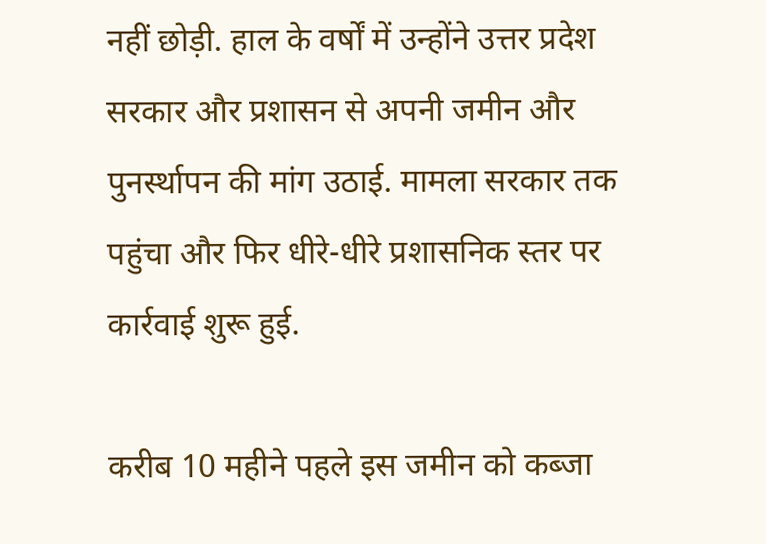नहीं छोड़ी. हाल के वर्षों में उन्होंने उत्तर प्रदेश सरकार और प्रशासन से अपनी जमीन और पुनर्स्थापन की मांग उठाई. मामला सरकार तक पहुंचा और फिर धीरे-धीरे प्रशासनिक स्तर पर कार्रवाई शुरू हुई.

करीब 10 महीने पहले इस जमीन को कब्जा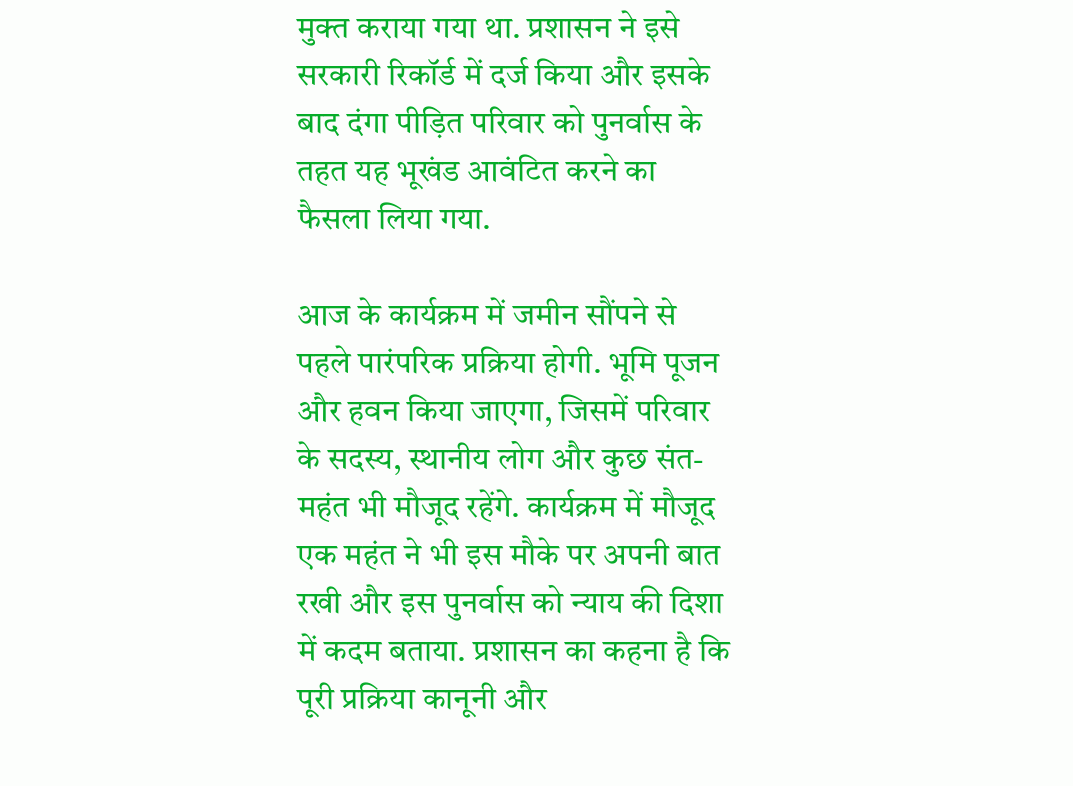मुक्त कराया गया था. प्रशासन ने इसे सरकारी रिकॉर्ड में दर्ज किया और इसके बाद दंगा पीड़ित परिवार को पुनर्वास के तहत यह भूखंड आवंटित करने का फैसला लिया गया.

आज के कार्यक्रम में जमीन सौंपने से पहले पारंपरिक प्रक्रिया होगी. भूमि पूजन और हवन किया जाएगा, जिसमें परिवार के सदस्य, स्थानीय लोग और कुछ संत-महंत भी मौजूद रहेंगे. कार्यक्रम में मौजूद एक महंत ने भी इस मौके पर अपनी बात रखी और इस पुनर्वास को न्याय की दिशा में कदम बताया. प्रशासन का कहना है कि पूरी प्रक्रिया कानूनी और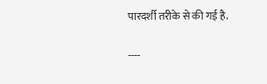पारदर्शी तरीके से की गई है.

----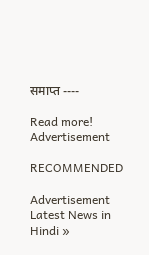समाप्त ----

Read more!
Advertisement

RECOMMENDED

Advertisement
Latest News in Hindi »